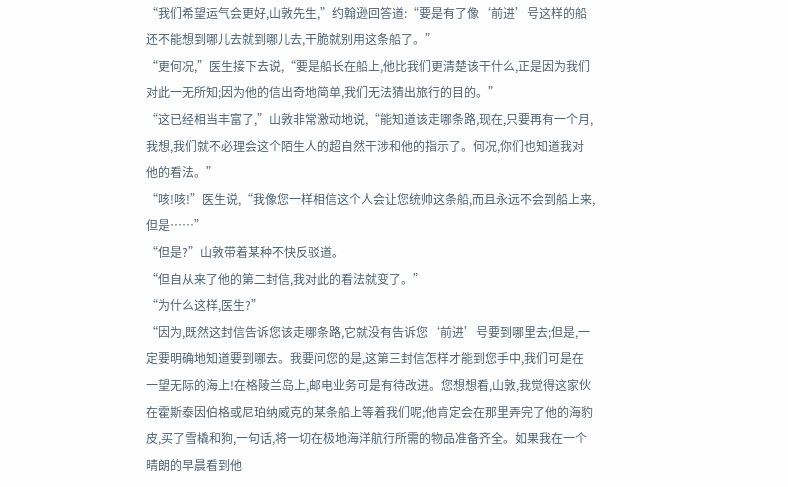“我们希望运气会更好,山敦先生,”约翰逊回答道:“要是有了像‘前进’号这样的船还不能想到哪儿去就到哪儿去,干脆就别用这条船了。”
“更何况,”医生接下去说,“要是船长在船上,他比我们更清楚该干什么,正是因为我们对此一无所知;因为他的信出奇地简单,我们无法猜出旅行的目的。”
“这已经相当丰富了,”山敦非常激动地说,“能知道该走哪条路,现在,只要再有一个月,我想,我们就不必理会这个陌生人的超自然干涉和他的指示了。何况,你们也知道我对他的看法。”
“咳!咳!”医生说,“我像您一样相信这个人会让您统帅这条船,而且永远不会到船上来,但是……”
“但是?”山敦带着某种不快反驳道。
“但自从来了他的第二封信,我对此的看法就变了。”
“为什么这样,医生?”
“因为,既然这封信告诉您该走哪条路,它就没有告诉您‘前进’号要到哪里去;但是,一定要明确地知道要到哪去。我要问您的是,这第三封信怎样才能到您手中,我们可是在一望无际的海上!在格陵兰岛上,邮电业务可是有待改进。您想想看,山敦,我觉得这家伙在霍斯泰因伯格或尼珀纳威克的某条船上等着我们呢;他肯定会在那里弄完了他的海豹皮,买了雪橇和狗,一句话,将一切在极地海洋航行所需的物品准备齐全。如果我在一个晴朗的早晨看到他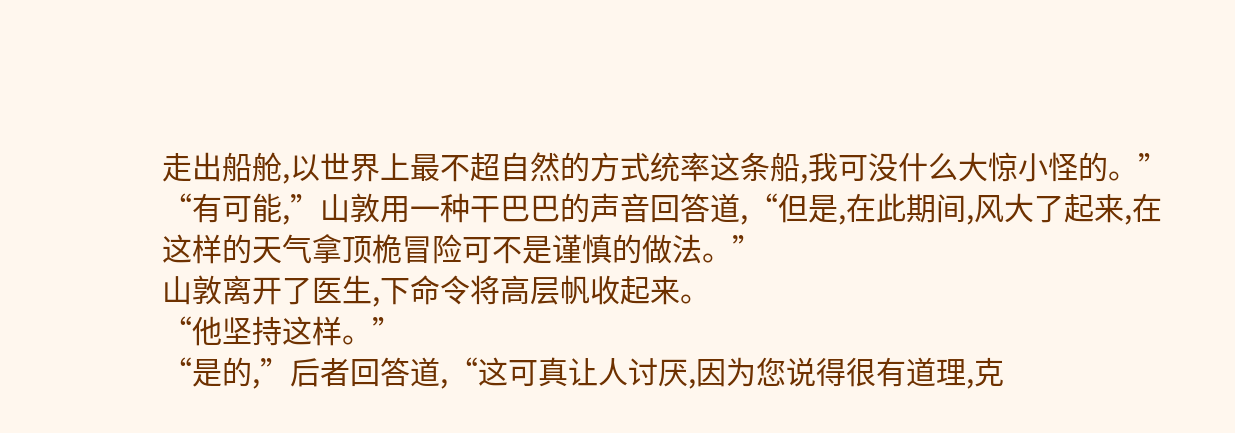走出船舱,以世界上最不超自然的方式统率这条船,我可没什么大惊小怪的。”
“有可能,”山敦用一种干巴巴的声音回答道,“但是,在此期间,风大了起来,在这样的天气拿顶桅冒险可不是谨慎的做法。”
山敦离开了医生,下命令将高层帆收起来。
“他坚持这样。”
“是的,”后者回答道,“这可真让人讨厌,因为您说得很有道理,克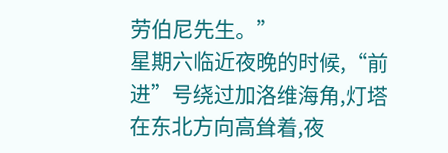劳伯尼先生。”
星期六临近夜晚的时候,“前进”号绕过加洛维海角,灯塔在东北方向高耸着,夜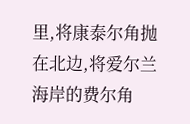里,将康泰尔角抛在北边,将爱尔兰海岸的费尔角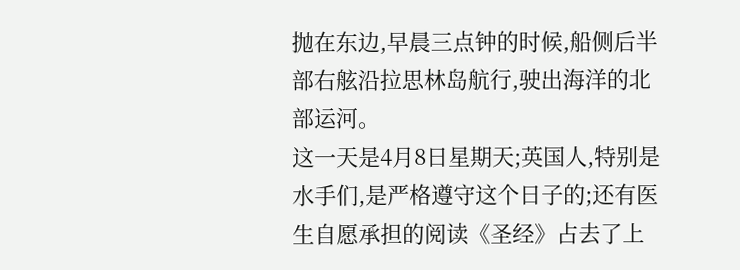抛在东边,早晨三点钟的时候,船侧后半部右舷沿拉思林岛航行,驶出海洋的北部运河。
这一天是4月8日星期天;英国人,特别是水手们,是严格遵守这个日子的;还有医生自愿承担的阅读《圣经》占去了上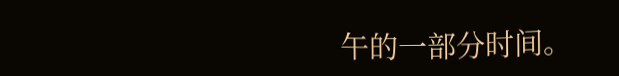午的一部分时间。